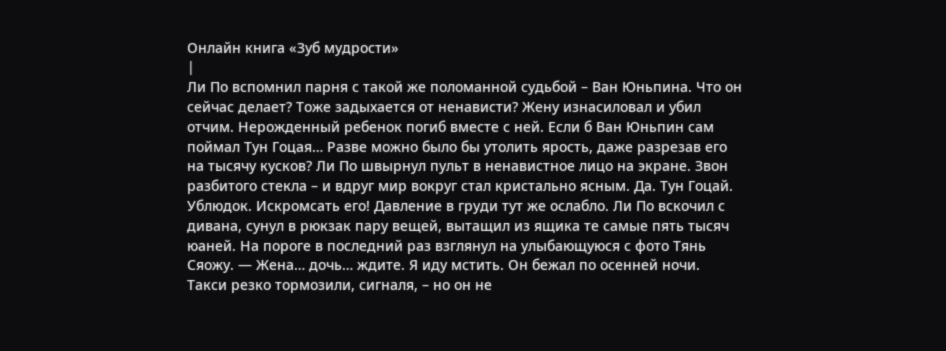Онлайн книга «Зуб мудрости»
|
Ли По вспомнил парня с такой же поломанной судьбой – Ван Юньпина. Что он сейчас делает? Тоже задыхается от ненависти? Жену изнасиловал и убил отчим. Нерожденный ребенок погиб вместе с ней. Если б Ван Юньпин сам поймал Тун Гоцая… Разве можно было бы утолить ярость, даже разрезав его на тысячу кусков? Ли По швырнул пульт в ненавистное лицо на экране. Звон разбитого стекла – и вдруг мир вокруг стал кристально ясным. Да. Тун Гоцай. Ублюдок. Искромсать его! Давление в груди тут же ослабло. Ли По вскочил с дивана, сунул в рюкзак пару вещей, вытащил из ящика те самые пять тысяч юаней. На пороге в последний раз взглянул на улыбающуюся с фото Тянь Сяожу. — Жена… дочь… ждите. Я иду мстить. Он бежал по осенней ночи. Такси резко тормозили, сигналя, – но он не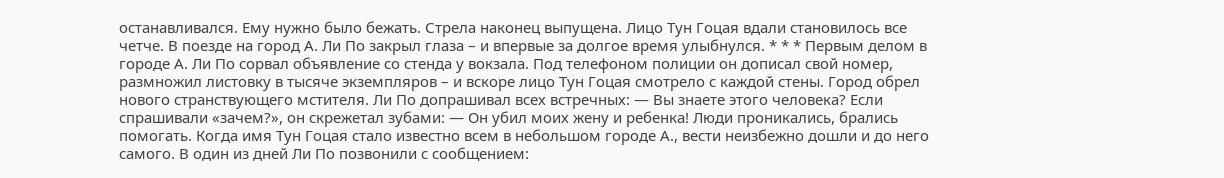останавливался. Ему нужно было бежать. Стрела наконец выпущена. Лицо Тун Гоцая вдали становилось все четче. В поезде на город А. Ли По закрыл глаза – и впервые за долгое время улыбнулся. * * * Первым делом в городе А. Ли По сорвал объявление со стенда у вокзала. Под телефоном полиции он дописал свой номер, размножил листовку в тысяче экземпляров – и вскоре лицо Тун Гоцая смотрело с каждой стены. Город обрел нового странствующего мстителя. Ли По допрашивал всех встречных: — Вы знаете этого человека? Если спрашивали «зачем?», он скрежетал зубами: — Он убил моих жену и ребенка! Люди проникались, брались помогать. Когда имя Тун Гоцая стало известно всем в небольшом городе А., вести неизбежно дошли и до него самого. В один из дней Ли По позвонили с сообщением: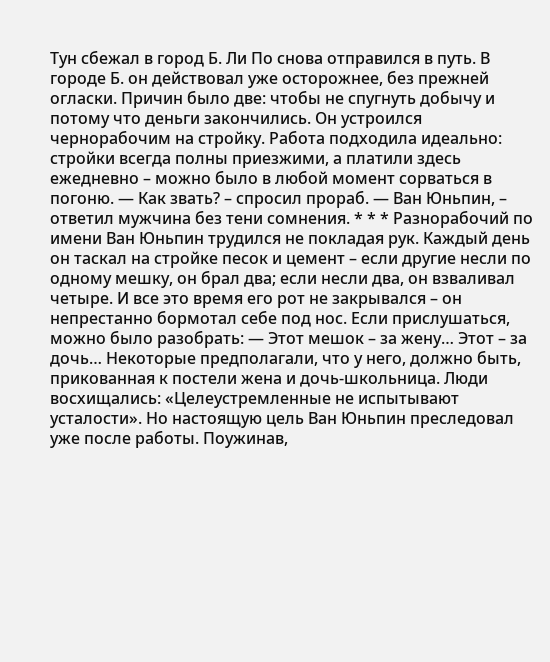Тун сбежал в город Б. Ли По снова отправился в путь. В городе Б. он действовал уже осторожнее, без прежней огласки. Причин было две: чтобы не спугнуть добычу и потому что деньги закончились. Он устроился чернорабочим на стройку. Работа подходила идеально: стройки всегда полны приезжими, а платили здесь ежедневно – можно было в любой момент сорваться в погоню. — Как звать? – спросил прораб. — Ван Юньпин, – ответил мужчина без тени сомнения. * * * Разнорабочий по имени Ван Юньпин трудился не покладая рук. Каждый день он таскал на стройке песок и цемент – если другие несли по одному мешку, он брал два; если несли два, он взваливал четыре. И все это время его рот не закрывался – он непрестанно бормотал себе под нос. Если прислушаться, можно было разобрать: — Этот мешок – за жену… Этот – за дочь… Некоторые предполагали, что у него, должно быть, прикованная к постели жена и дочь-школьница. Люди восхищались: «Целеустремленные не испытывают усталости». Но настоящую цель Ван Юньпин преследовал уже после работы. Поужинав,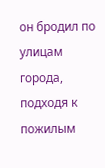он бродил по улицам города, подходя к пожилым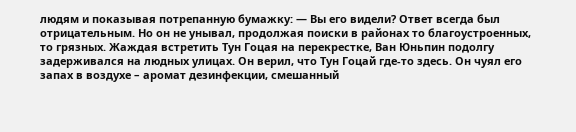людям и показывая потрепанную бумажку: — Вы его видели? Ответ всегда был отрицательным. Но он не унывал, продолжая поиски в районах то благоустроенных, то грязных. Жаждая встретить Тун Гоцая на перекрестке, Ван Юньпин подолгу задерживался на людных улицах. Он верил, что Тун Гоцай где-то здесь. Он чуял его запах в воздухе – аромат дезинфекции, смешанный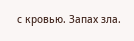с кровью. Запах зла.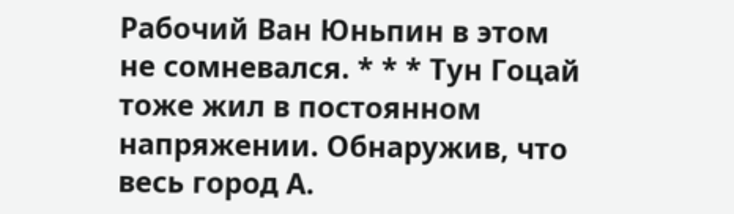Рабочий Ван Юньпин в этом не сомневался. * * * Тун Гоцай тоже жил в постоянном напряжении. Обнаружив, что весь город А.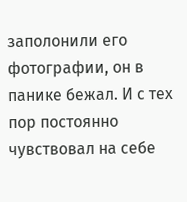заполонили его фотографии, он в панике бежал. И с тех пор постоянно чувствовал на себе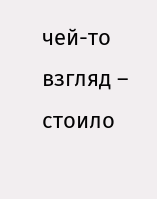чей-то взгляд – стоило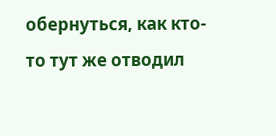обернуться, как кто-то тут же отводил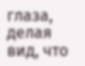глаза, делая вид, что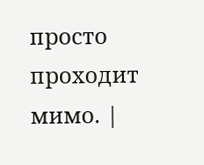просто проходит мимо. |